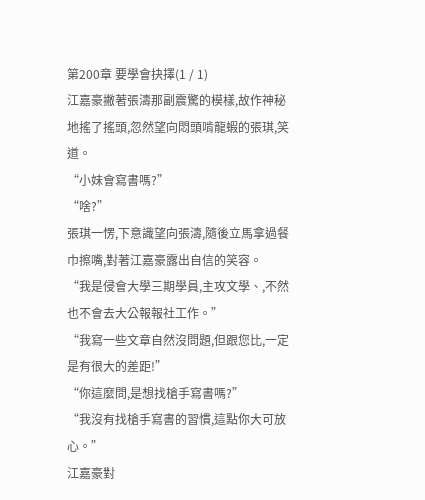第200章 要學會抉擇(1 / 1)
江嘉豪撇著張濤那副震驚的模樣,故作神秘地搖了搖頭,忽然望向悶頭啃龍蝦的張琪,笑道。
“小妹會寫書嗎?”
“啥?”
張琪一愣,下意識望向張濤,隨後立馬拿過餐巾擦嘴,對著江嘉豪露出自信的笑容。
“我是侵會大學三期學員,主攻文學、,不然也不會去大公報報社工作。”
“我寫一些文章自然沒問題,但跟您比,一定是有很大的差距!”
“你這麼問,是想找槍手寫書嗎?”
“我沒有找槍手寫書的習慣,這點你大可放心。”
江嘉豪對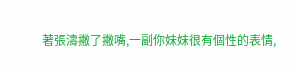著張濤撇了撇嘴,一副你妹妹很有個性的表情,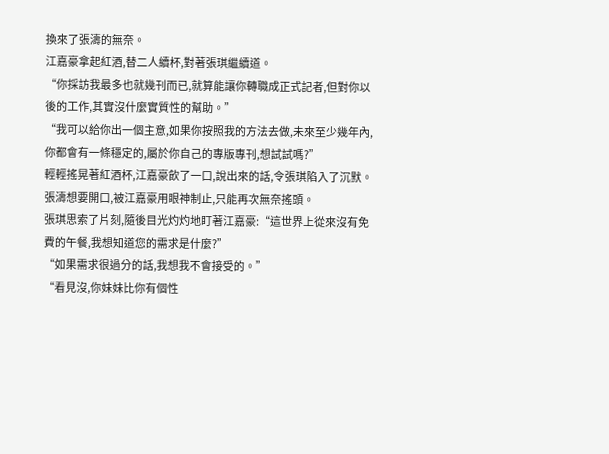換來了張濤的無奈。
江嘉豪拿起紅酒,替二人續杯,對著張琪繼續道。
“你採訪我最多也就幾刊而已,就算能讓你轉職成正式記者,但對你以後的工作,其實沒什麼實質性的幫助。”
“我可以給你出一個主意,如果你按照我的方法去做,未來至少幾年內,你都會有一條穩定的,屬於你自己的專版專刊,想試試嗎?”
輕輕搖晃著紅酒杯,江嘉豪飲了一口,說出來的話,令張琪陷入了沉默。
張濤想要開口,被江嘉豪用眼神制止,只能再次無奈搖頭。
張琪思索了片刻,隨後目光灼灼地盯著江嘉豪:“這世界上從來沒有免費的午餐,我想知道您的需求是什麼?”
“如果需求很過分的話,我想我不會接受的。”
“看見沒,你妹妹比你有個性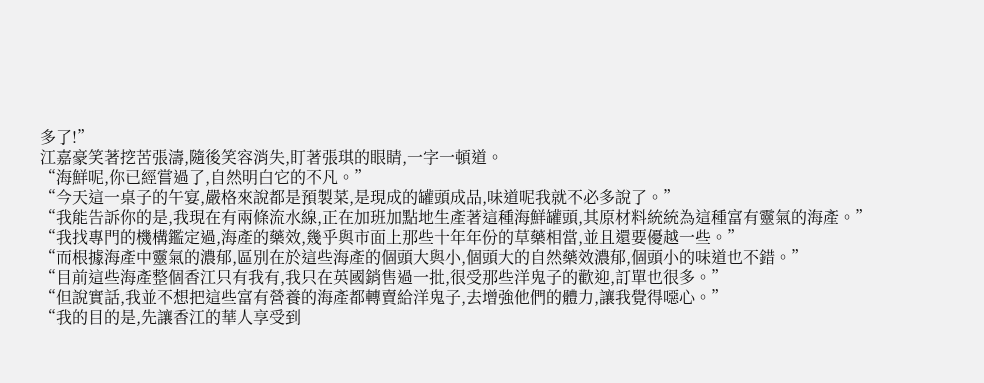多了!”
江嘉豪笑著挖苦張濤,隨後笑容消失,盯著張琪的眼睛,一字一頓道。
“海鮮呢,你已經嘗過了,自然明白它的不凡。”
“今天這一桌子的午宴,嚴格來說都是預製菜,是現成的罐頭成品,味道呢我就不必多說了。”
“我能告訴你的是,我現在有兩條流水線,正在加班加點地生產著這種海鮮罐頭,其原材料統統為這種富有靈氣的海產。”
“我找專門的機構鑑定過,海產的藥效,幾乎與市面上那些十年年份的草藥相當,並且還要優越一些。”
“而根據海產中靈氣的濃郁,區別在於這些海產的個頭大與小,個頭大的自然藥效濃郁,個頭小的味道也不錯。”
“目前這些海產整個香江只有我有,我只在英國銷售過一批,很受那些洋鬼子的歡迎,訂單也很多。”
“但說實話,我並不想把這些富有營養的海產都轉賣給洋鬼子,去增強他們的體力,讓我覺得噁心。”
“我的目的是,先讓香江的華人享受到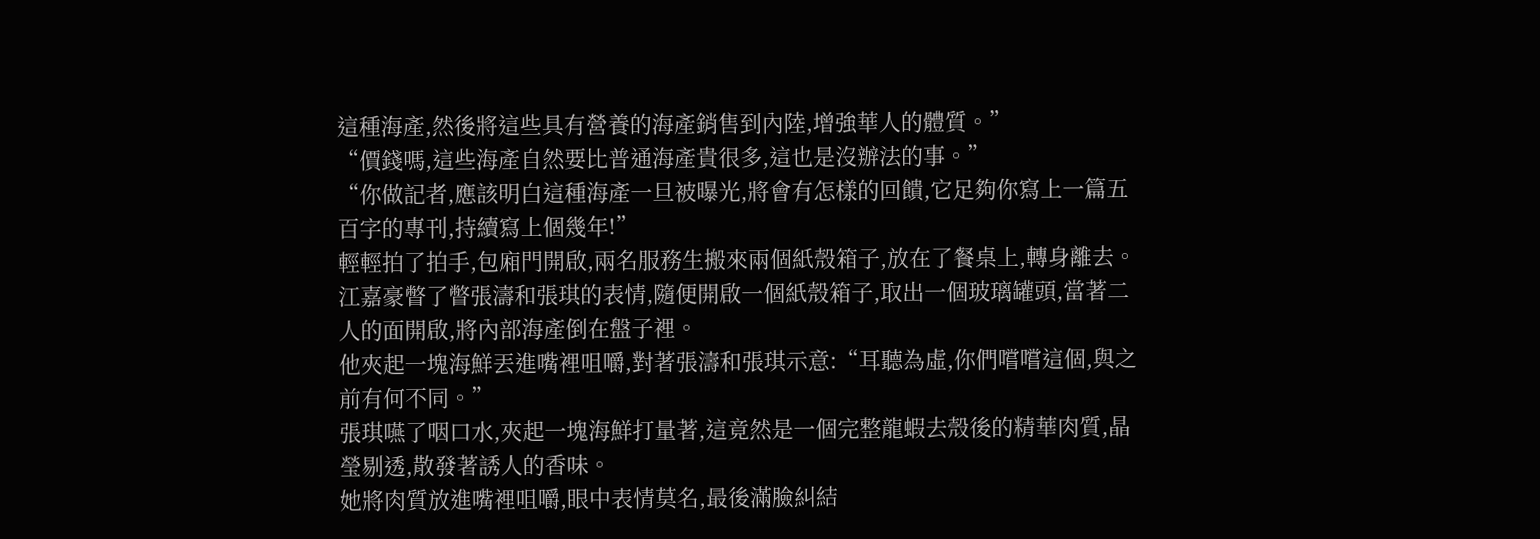這種海產,然後將這些具有營養的海產銷售到內陸,增強華人的體質。”
“價錢嗎,這些海產自然要比普通海產貴很多,這也是沒辦法的事。”
“你做記者,應該明白這種海產一旦被曝光,將會有怎樣的回饋,它足夠你寫上一篇五百字的專刊,持續寫上個幾年!”
輕輕拍了拍手,包廂門開啟,兩名服務生搬來兩個紙殼箱子,放在了餐桌上,轉身離去。
江嘉豪瞥了瞥張濤和張琪的表情,隨便開啟一個紙殼箱子,取出一個玻璃罐頭,當著二人的面開啟,將內部海產倒在盤子裡。
他夾起一塊海鮮丟進嘴裡咀嚼,對著張濤和張琪示意:“耳聽為虛,你們嚐嚐這個,與之前有何不同。”
張琪嚥了咽口水,夾起一塊海鮮打量著,這竟然是一個完整龍蝦去殼後的精華肉質,晶瑩剔透,散發著誘人的香味。
她將肉質放進嘴裡咀嚼,眼中表情莫名,最後滿臉糾結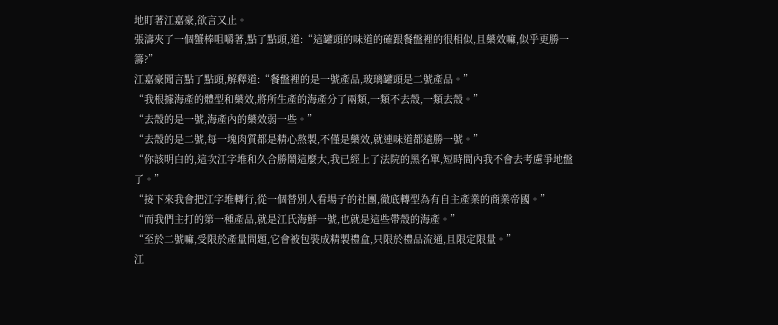地盯著江嘉豪,欲言又止。
張濤夾了一個蟹棒咀嚼著,點了點頭,道:“這罐頭的味道的確跟餐盤裡的很相似,且藥效嘛,似乎更勝一籌?”
江嘉豪聞言點了點頭,解釋道:“餐盤裡的是一號產品,玻璃罐頭是二號產品。”
“我根據海產的體型和藥效,將所生產的海產分了兩類,一類不去殼,一類去殼。”
“去殼的是一號,海產內的藥效弱一些。”
“去殼的是二號,每一塊肉質都是精心熬製,不僅是藥效,就連味道都遠勝一號。”
“你該明白的,這次江字堆和久合勝鬧這麼大,我已經上了法院的黑名單,短時間內我不會去考慮爭地盤了。”
“接下來我會把江字堆轉行,從一個替別人看場子的社團,徹底轉型為有自主產業的商業帝國。”
“而我們主打的第一種產品,就是江氏海鮮一號,也就是這些帶殼的海產。”
“至於二號嘛,受限於產量問題,它會被包裝成精製禮盒,只限於禮品流通,且限定限量。”
江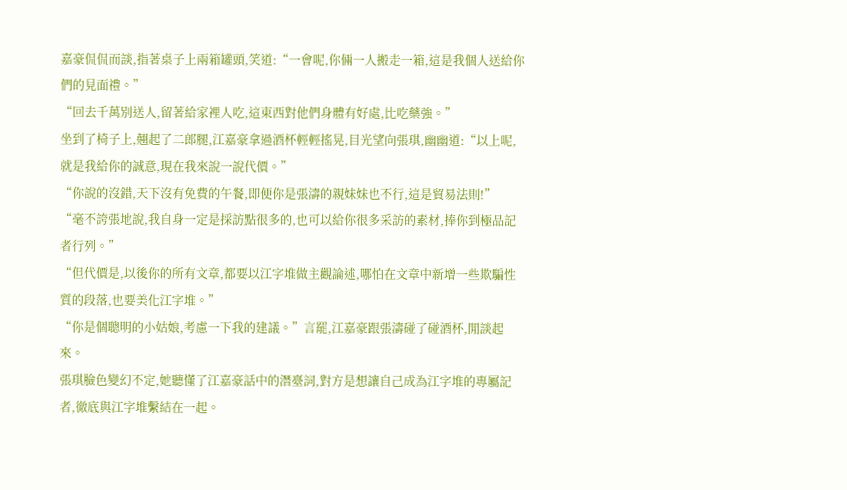嘉豪侃侃而談,指著桌子上兩箱罐頭,笑道:“一會呢,你倆一人搬走一箱,這是我個人送給你們的見面禮。”
“回去千萬別送人,留著給家裡人吃,這東西對他們身體有好處,比吃藥強。”
坐到了椅子上,翹起了二郎腿,江嘉豪拿過酒杯輕輕搖晃,目光望向張琪,幽幽道:“以上呢,就是我給你的誠意,現在我來說一說代價。”
“你說的沒錯,天下沒有免費的午餐,即便你是張濤的親妹妹也不行,這是貿易法則!”
“毫不誇張地說,我自身一定是採訪點很多的,也可以給你很多采訪的素材,捧你到極品記者行列。”
“但代價是,以後你的所有文章,都要以江字堆做主觀論述,哪怕在文章中新增一些欺騙性質的段落,也要美化江字堆。”
“你是個聰明的小姑娘,考慮一下我的建議。”言罷,江嘉豪跟張濤碰了碰酒杯,閒談起來。
張琪臉色變幻不定,她聽懂了江嘉豪話中的潛臺詞,對方是想讓自己成為江字堆的專屬記者,徹底與江字堆繫結在一起。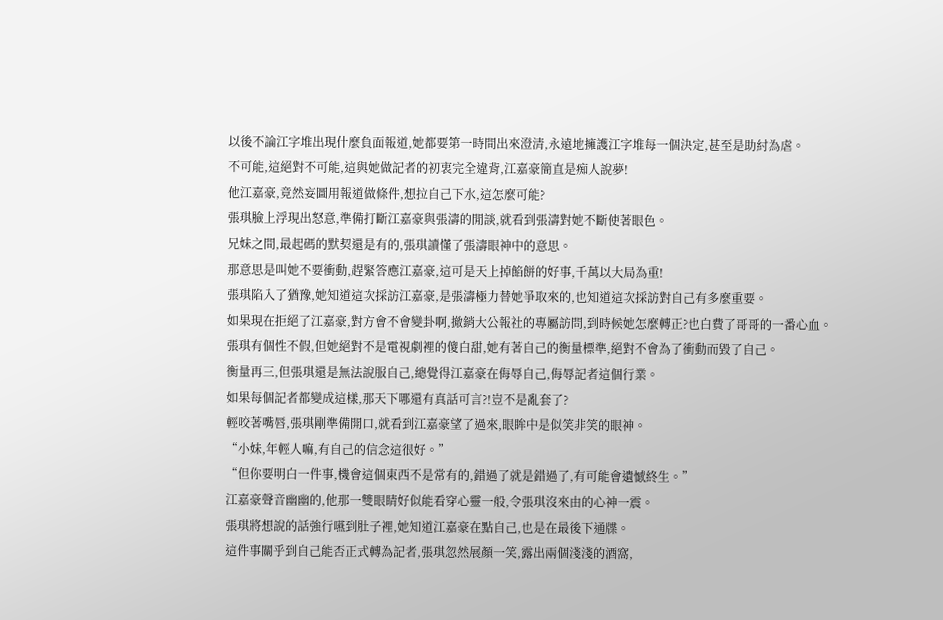以後不論江字堆出現什麼負面報道,她都要第一時間出來澄清,永遠地擁護江字堆每一個決定,甚至是助紂為虐。
不可能,這絕對不可能,這與她做記者的初衷完全違背,江嘉豪簡直是痴人說夢!
他江嘉豪,竟然妄圖用報道做條件,想拉自己下水,這怎麼可能?
張琪臉上浮現出怒意,準備打斷江嘉豪與張濤的閒談,就看到張濤對她不斷使著眼色。
兄妹之間,最起碼的默契還是有的,張琪讀懂了張濤眼神中的意思。
那意思是叫她不要衝動,趕緊答應江嘉豪,這可是天上掉餡餅的好事,千萬以大局為重!
張琪陷入了猶豫,她知道這次採訪江嘉豪,是張濤極力替她爭取來的,也知道這次採訪對自己有多麼重要。
如果現在拒絕了江嘉豪,對方會不會變卦啊,撤銷大公報社的專屬訪問,到時候她怎麼轉正?也白費了哥哥的一番心血。
張琪有個性不假,但她絕對不是電視劇裡的傻白甜,她有著自己的衡量標準,絕對不會為了衝動而毀了自己。
衡量再三,但張琪還是無法說服自己,總覺得江嘉豪在侮辱自己,侮辱記者這個行業。
如果每個記者都變成這樣,那天下哪還有真話可言?!豈不是亂套了?
輕咬著嘴唇,張琪剛準備開口,就看到江嘉豪望了過來,眼眸中是似笑非笑的眼神。
“小妹,年輕人嘛,有自己的信念這很好。”
“但你要明白一件事,機會這個東西不是常有的,錯過了就是錯過了,有可能會遺憾終生。”
江嘉豪聲音幽幽的,他那一雙眼睛好似能看穿心靈一般,令張琪沒來由的心神一震。
張琪將想說的話強行嚥到肚子裡,她知道江嘉豪在點自己,也是在最後下通牒。
這件事關乎到自己能否正式轉為記者,張琪忽然展顏一笑,露出兩個淺淺的酒窩,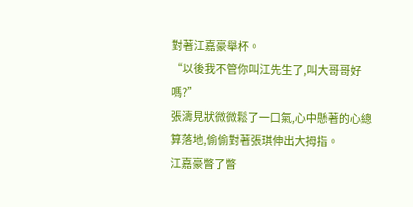對著江嘉豪舉杯。
“以後我不管你叫江先生了,叫大哥哥好嗎?”
張濤見狀微微鬆了一口氣,心中懸著的心總算落地,偷偷對著張琪伸出大拇指。
江嘉豪瞥了瞥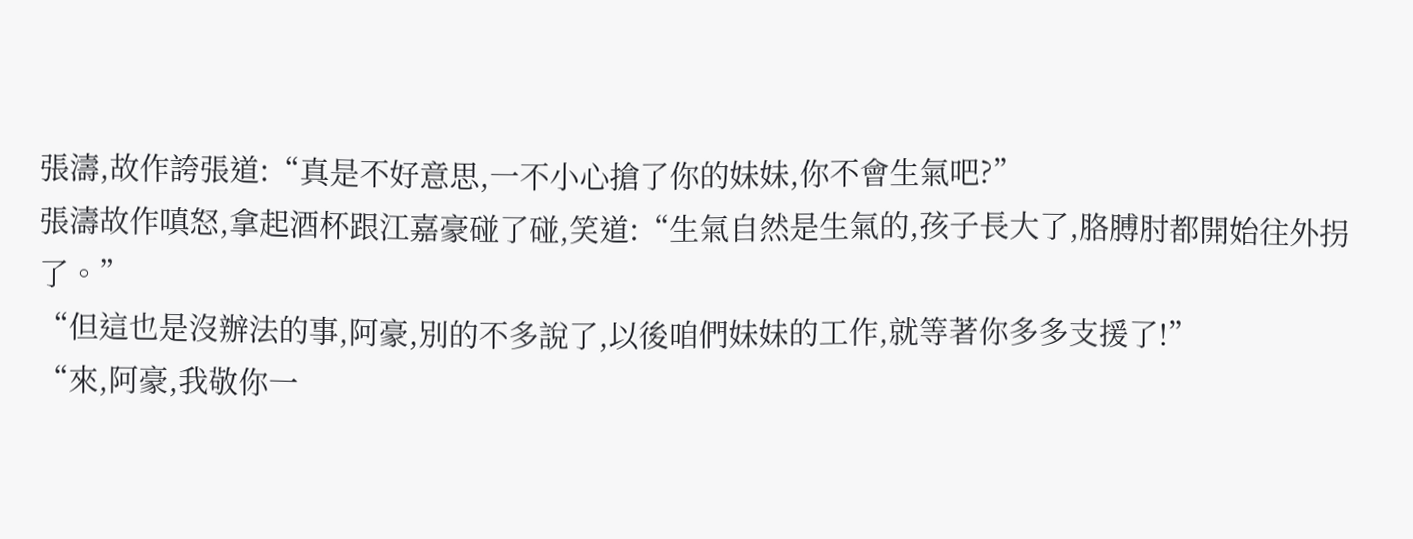張濤,故作誇張道:“真是不好意思,一不小心搶了你的妹妹,你不會生氣吧?”
張濤故作嗔怒,拿起酒杯跟江嘉豪碰了碰,笑道:“生氣自然是生氣的,孩子長大了,胳膊肘都開始往外拐了。”
“但這也是沒辦法的事,阿豪,別的不多說了,以後咱們妹妹的工作,就等著你多多支援了!”
“來,阿豪,我敬你一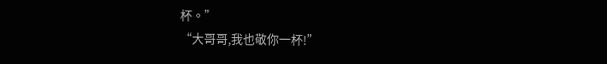杯。”
“大哥哥,我也敬你一杯!”